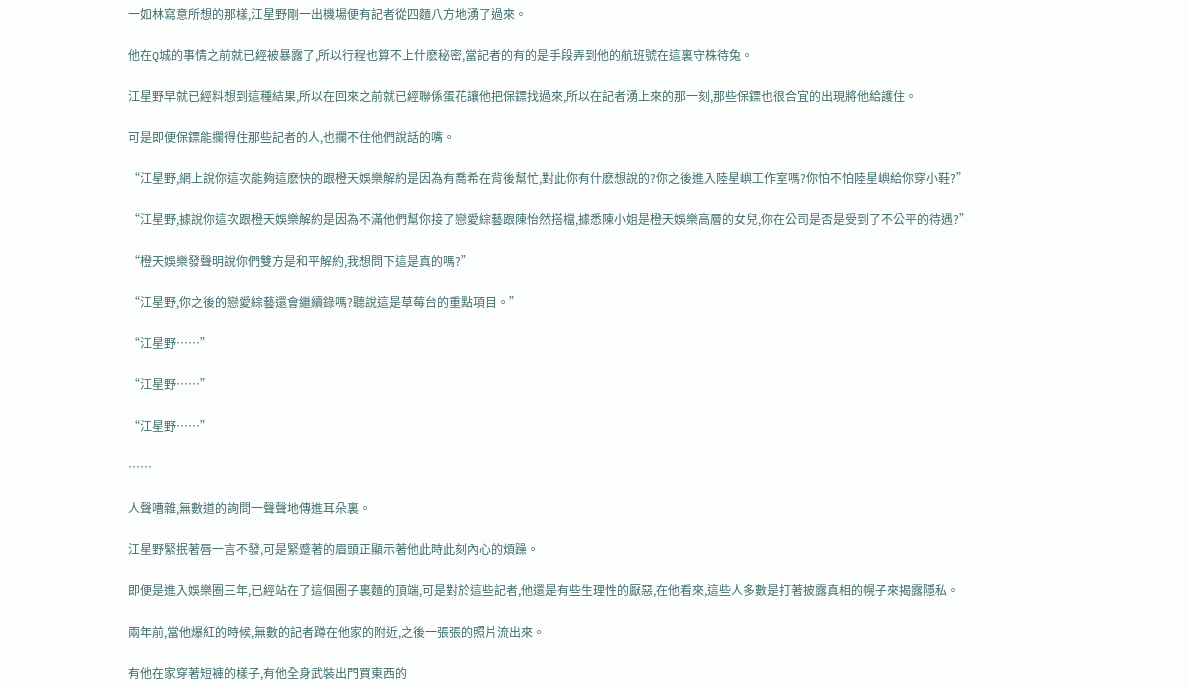一如林寫意所想的那樣,江星野剛一出機場便有記者從四麵八方地湧了過來。

他在Q城的事情之前就已經被暴露了,所以行程也算不上什麽秘密,當記者的有的是手段弄到他的航班號在這裏守株待兔。

江星野早就已經料想到這種結果,所以在回來之前就已經聯係蛋花讓他把保鏢找過來,所以在記者湧上來的那一刻,那些保鏢也很合宜的出現將他給護住。

可是即便保鏢能攔得住那些記者的人,也攔不住他們說話的嘴。

“江星野,網上說你這次能夠這麽快的跟橙天娛樂解約是因為有喬希在背後幫忙,對此你有什麽想說的?你之後進入陸星嶼工作室嗎?你怕不怕陸星嶼給你穿小鞋?”

“江星野,據說你這次跟橙天娛樂解約是因為不滿他們幫你接了戀愛綜藝跟陳怡然搭檔,據悉陳小姐是橙天娛樂高層的女兒,你在公司是否是受到了不公平的待遇?”

“橙天娛樂發聲明說你們雙方是和平解約,我想問下這是真的嗎?”

“江星野,你之後的戀愛綜藝還會繼續錄嗎?聽說這是草莓台的重點項目。”

“江星野……”

“江星野……”

“江星野……”

……

人聲嘈雜,無數道的詢問一聲聲地傳進耳朵裏。

江星野緊抿著唇一言不發,可是緊蹙著的眉頭正顯示著他此時此刻內心的煩躁。

即便是進入娛樂圈三年,已經站在了這個圈子裏麵的頂端,可是對於這些記者,他還是有些生理性的厭惡,在他看來,這些人多數是打著披露真相的幌子來揭露隱私。

兩年前,當他爆紅的時候,無數的記者蹲在他家的附近,之後一張張的照片流出來。

有他在家穿著短褲的樣子,有他全身武裝出門買東西的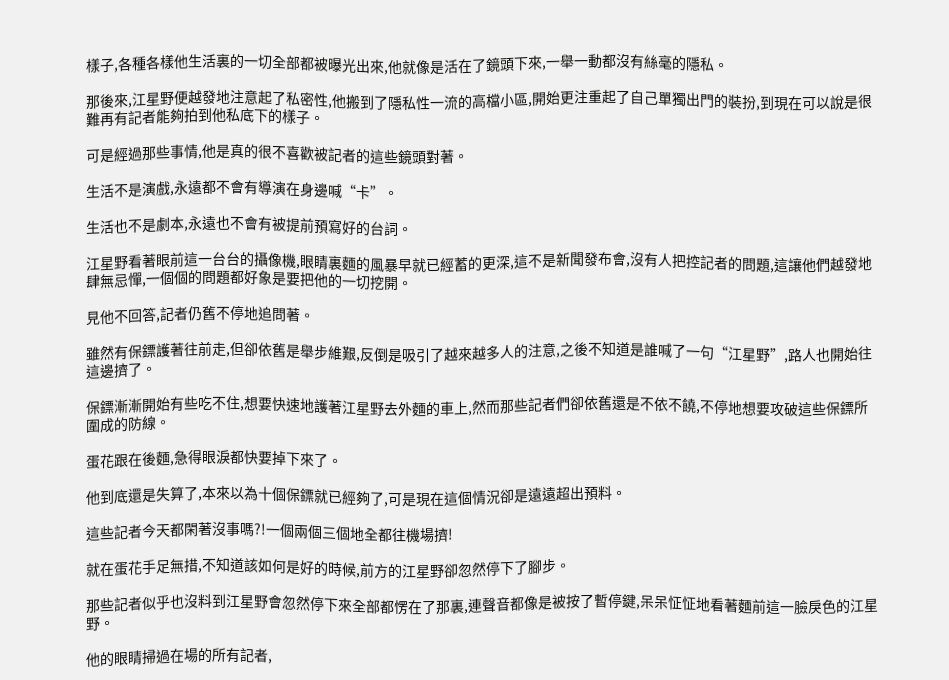樣子,各種各樣他生活裏的一切全部都被曝光出來,他就像是活在了鏡頭下來,一舉一動都沒有絲毫的隱私。

那後來,江星野便越發地注意起了私密性,他搬到了隱私性一流的高檔小區,開始更注重起了自己單獨出門的裝扮,到現在可以說是很難再有記者能夠拍到他私底下的樣子。

可是經過那些事情,他是真的很不喜歡被記者的這些鏡頭對著。

生活不是演戲,永遠都不會有導演在身邊喊“卡”。

生活也不是劇本,永遠也不會有被提前預寫好的台詞。

江星野看著眼前這一台台的攝像機,眼睛裏麵的風暴早就已經蓄的更深,這不是新聞發布會,沒有人把控記者的問題,這讓他們越發地肆無忌憚,一個個的問題都好象是要把他的一切挖開。

見他不回答,記者仍舊不停地追問著。

雖然有保鏢護著往前走,但卻依舊是舉步維艱,反倒是吸引了越來越多人的注意,之後不知道是誰喊了一句“江星野”,路人也開始往這邊擠了。

保鏢漸漸開始有些吃不住,想要快速地護著江星野去外麵的車上,然而那些記者們卻依舊還是不依不饒,不停地想要攻破這些保鏢所圍成的防線。

蛋花跟在後麵,急得眼淚都快要掉下來了。

他到底還是失算了,本來以為十個保鏢就已經夠了,可是現在這個情況卻是遠遠超出預料。

這些記者今天都閑著沒事嗎?!一個兩個三個地全都往機場擠!

就在蛋花手足無措,不知道該如何是好的時候,前方的江星野卻忽然停下了腳步。

那些記者似乎也沒料到江星野會忽然停下來全部都愣在了那裏,連聲音都像是被按了暫停鍵,呆呆怔怔地看著麵前這一臉戾色的江星野。

他的眼睛掃過在場的所有記者,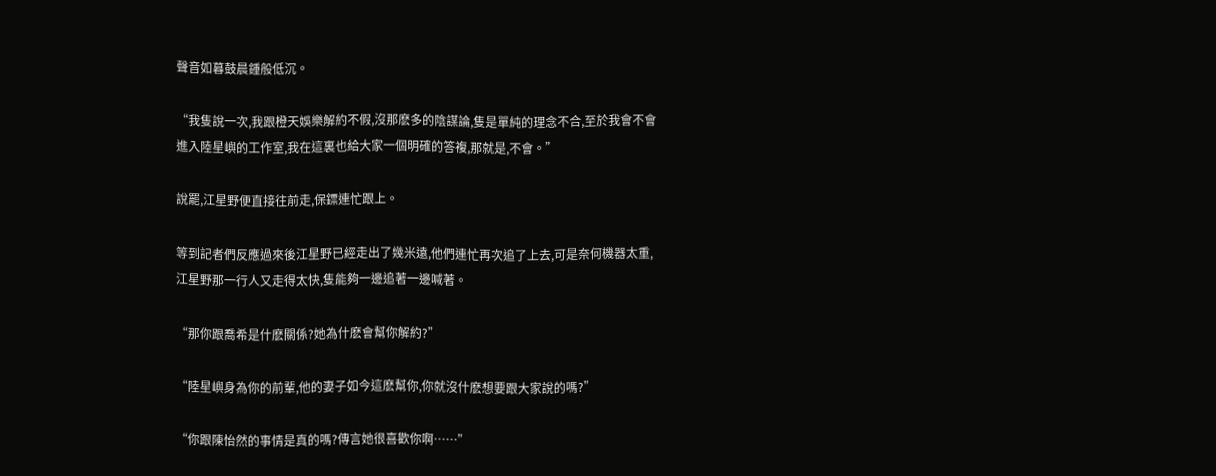聲音如暮鼓晨鍾般低沉。

“我隻說一次,我跟橙天娛樂解約不假,沒那麽多的陰謀論,隻是單純的理念不合,至於我會不會進入陸星嶼的工作室,我在這裏也給大家一個明確的答複,那就是,不會。”

說罷,江星野便直接往前走,保鏢連忙跟上。

等到記者們反應過來後江星野已經走出了幾米遠,他們連忙再次追了上去,可是奈何機器太重,江星野那一行人又走得太快,隻能夠一邊追著一邊喊著。

“那你跟喬希是什麽關係?她為什麽會幫你解約?”

“陸星嶼身為你的前輩,他的妻子如今這麽幫你,你就沒什麽想要跟大家說的嗎?”

“你跟陳怡然的事情是真的嗎?傳言她很喜歡你啊……”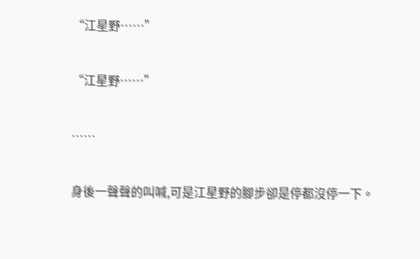“江星野……”

“江星野……”

……

身後一聲聲的叫喊,可是江星野的腳步卻是停都沒停一下。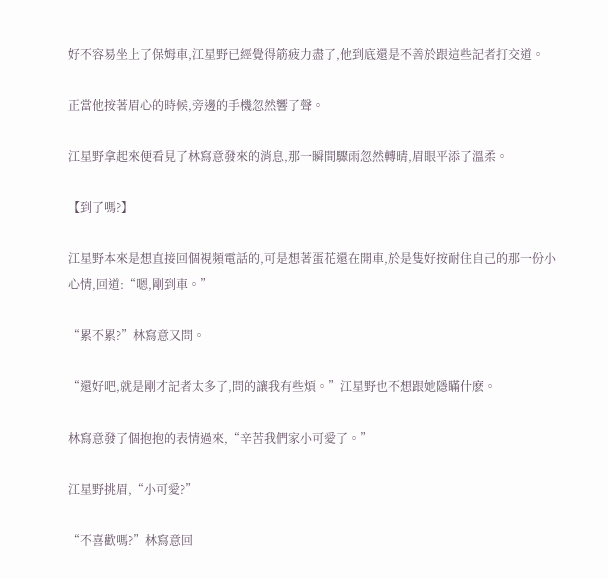好不容易坐上了保姆車,江星野已經覺得筋疲力盡了,他到底還是不善於跟這些記者打交道。

正當他按著眉心的時候,旁邊的手機忽然響了聲。

江星野拿起來便看見了林寫意發來的消息,那一瞬間驟雨忽然轉晴,眉眼平添了溫柔。

【到了嗎?】

江星野本來是想直接回個視頻電話的,可是想著蛋花還在開車,於是隻好按耐住自己的那一份小心情,回道:“嗯,剛到車。”

“累不累?”林寫意又問。

“還好吧,就是剛才記者太多了,問的讓我有些煩。”江星野也不想跟她隱瞞什麽。

林寫意發了個抱抱的表情過來,“辛苦我們家小可愛了。”

江星野挑眉,“小可愛?”

“不喜歡嗎?”林寫意回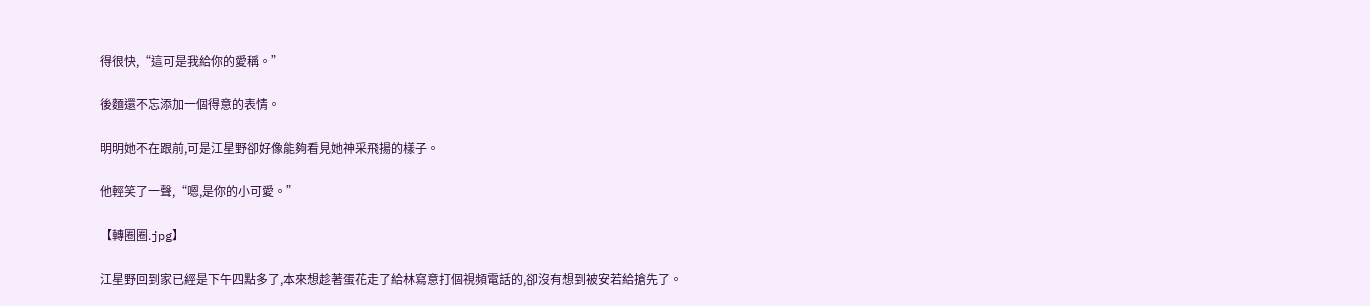得很快,“這可是我給你的愛稱。”

後麵還不忘添加一個得意的表情。

明明她不在跟前,可是江星野卻好像能夠看見她神采飛揚的樣子。

他輕笑了一聲,“嗯,是你的小可愛。”

【轉圈圈.jpg】

江星野回到家已經是下午四點多了,本來想趁著蛋花走了給林寫意打個視頻電話的,卻沒有想到被安若給搶先了。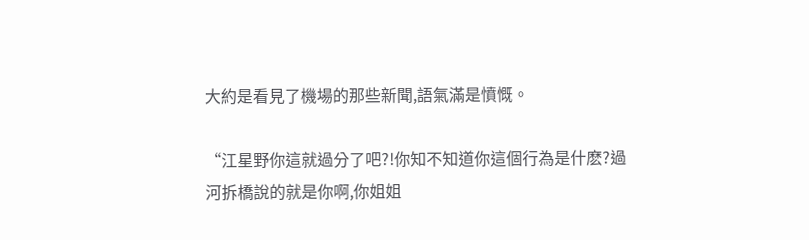大約是看見了機場的那些新聞,語氣滿是憤慨。

“江星野你這就過分了吧?!你知不知道你這個行為是什麽?過河拆橋說的就是你啊,你姐姐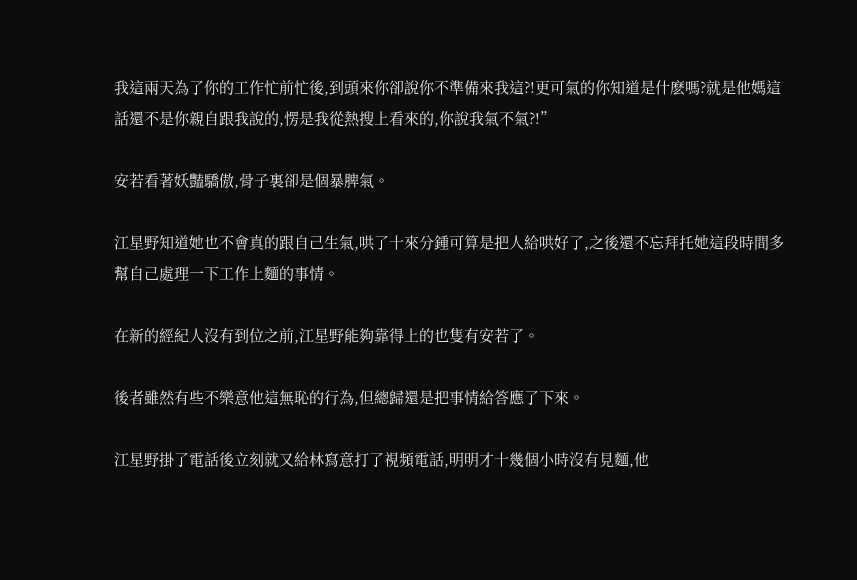我這兩天為了你的工作忙前忙後,到頭來你卻說你不準備來我這?!更可氣的你知道是什麽嗎?就是他媽這話還不是你親自跟我說的,愣是我從熱搜上看來的,你說我氣不氣?!”

安若看著妖豔驕傲,骨子裏卻是個暴脾氣。

江星野知道她也不會真的跟自己生氣,哄了十來分鍾可算是把人給哄好了,之後還不忘拜托她這段時間多幫自己處理一下工作上麵的事情。

在新的經紀人沒有到位之前,江星野能夠靠得上的也隻有安若了。

後者雖然有些不樂意他這無恥的行為,但總歸還是把事情給答應了下來。

江星野掛了電話後立刻就又給林寫意打了視頻電話,明明才十幾個小時沒有見麵,他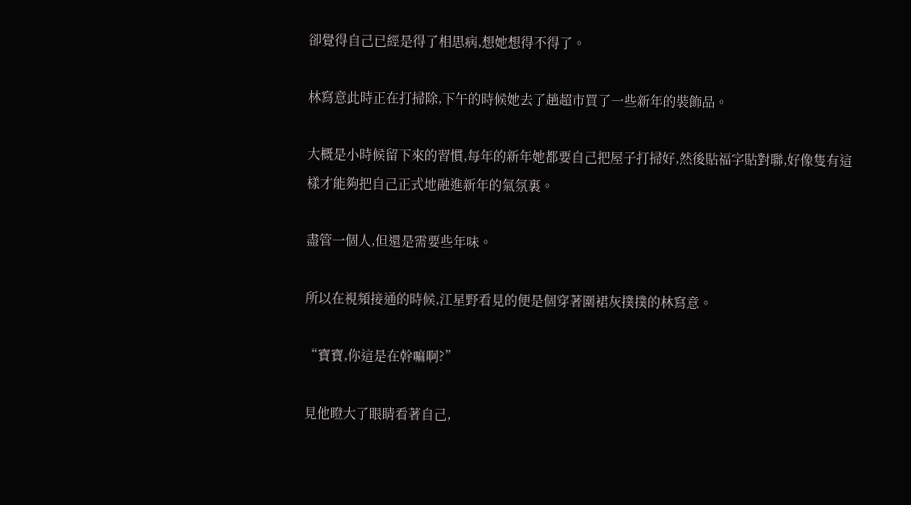卻覺得自己已經是得了相思病,想她想得不得了。

林寫意此時正在打掃除,下午的時候她去了趟超市買了一些新年的裝飾品。

大概是小時候留下來的習慣,每年的新年她都要自己把屋子打掃好,然後貼福字貼對聯,好像隻有這樣才能夠把自己正式地融進新年的氣氛裏。

盡管一個人,但還是需要些年味。

所以在視頻接通的時候,江星野看見的便是個穿著圍裙灰撲撲的林寫意。

“寶寶,你這是在幹嘛啊?”

見他瞪大了眼睛看著自己,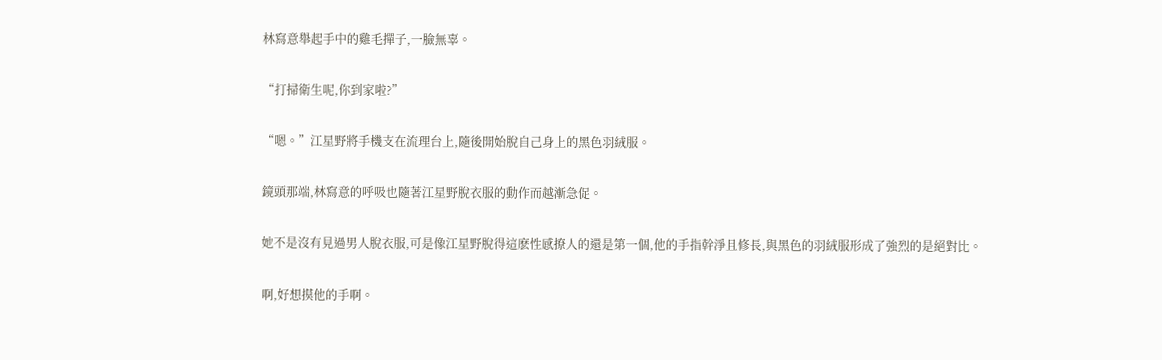林寫意舉起手中的雞毛撣子,一臉無辜。

“打掃衛生呢,你到家啦?”

“嗯。”江星野將手機支在流理台上,隨後開始脫自己身上的黑色羽絨服。

鏡頭那端,林寫意的呼吸也隨著江星野脫衣服的動作而越漸急促。

她不是沒有見過男人脫衣服,可是像江星野脫得這麽性感撩人的還是第一個,他的手指幹淨且修長,與黑色的羽絨服形成了強烈的是絕對比。

啊,好想摸他的手啊。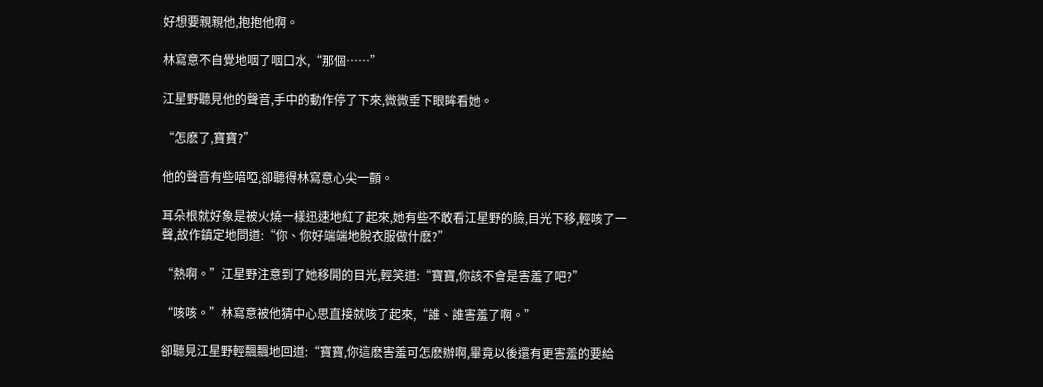好想要親親他,抱抱他啊。

林寫意不自覺地咽了咽口水,“那個……”

江星野聽見他的聲音,手中的動作停了下來,微微垂下眼眸看她。

“怎麽了,寶寶?”

他的聲音有些喑啞,卻聽得林寫意心尖一顫。

耳朵根就好象是被火燒一樣迅速地紅了起來,她有些不敢看江星野的臉,目光下移,輕咳了一聲,故作鎮定地問道:“你、你好端端地脫衣服做什麽?”

“熱啊。”江星野注意到了她移開的目光,輕笑道:“寶寶,你該不會是害羞了吧?”

“咳咳。”林寫意被他猜中心思直接就咳了起來,“誰、誰害羞了啊。”

卻聽見江星野輕飄飄地回道:“寶寶,你這麽害羞可怎麽辦啊,畢竟以後還有更害羞的要給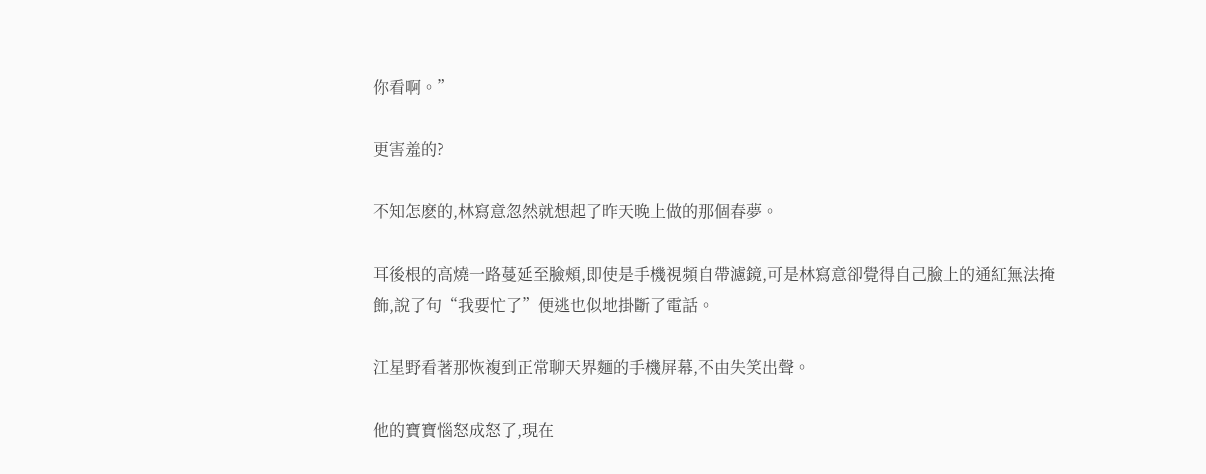你看啊。”

更害羞的?

不知怎麽的,林寫意忽然就想起了昨天晚上做的那個春夢。

耳後根的高燒一路蔓延至臉頰,即使是手機視頻自帶濾鏡,可是林寫意卻覺得自己臉上的通紅無法掩飾,說了句“我要忙了”便逃也似地掛斷了電話。

江星野看著那恢複到正常聊天界麵的手機屏幕,不由失笑出聲。

他的寶寶惱怒成怒了,現在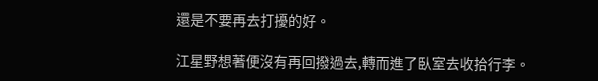還是不要再去打擾的好。

江星野想著便沒有再回撥過去,轉而進了臥室去收拾行李。